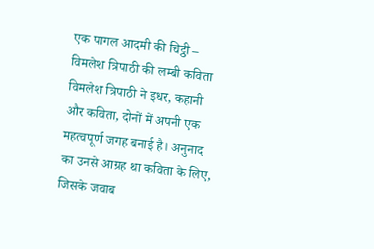एक पागल आदमी की चिट्ठी – विमलेश त्रिपाठी की लम्बी कविता
विमलेश त्रिपाठी ने इधर, कहानी और कविता, दोनों में अपनी एक महत्वपूर्ण जगह बनाई है। अनुनाद का उनसे आग्रह था कविता के लिए, जिसके जवाब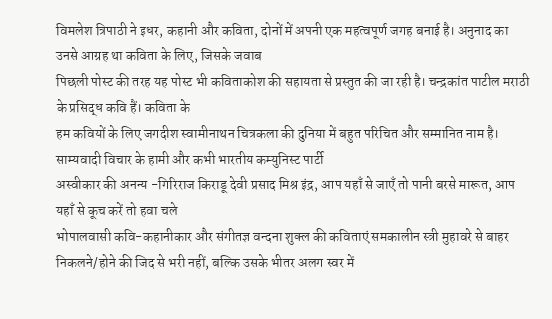विमलेश त्रिपाठी ने इधर, कहानी और कविता, दोनों में अपनी एक महत्वपूर्ण जगह बनाई है। अनुनाद का उनसे आग्रह था कविता के लिए, जिसके जवाब
पिछली पोस्ट की तरह यह पोस्ट भी कविताकोश की सहायता से प्रस्तुत की जा रही है। चन्द्रकांत पाटील मराठी के प्रसिद्ध कवि हैं। कविता के
हम कवियों के लिए जगदीश स्वामीनाथन चित्रकला की दुनिया में बहुत परिचित और सम्मानित नाम है। साम्यवादी विचार के हामी और कभी भारतीय कम्युनिस्ट पार्टी
अस्वीकार की अनन्य -गिरिराज किराडू देवी प्रसाद मिश्र इंद्र, आप यहाँ से जाएँ तो पानी बरसे मारूत, आप यहाँ से कूच करें तो हवा चले
भोपालवासी कवि-कहानीकार और संगीतज्ञ वन्दना शुक्ल की कविताएं समकालीन स्त्री मुहावरे से बाहर निकलने/होने की जिद से भरी नहीं, बल्कि उसके भीतर अलग स्वर में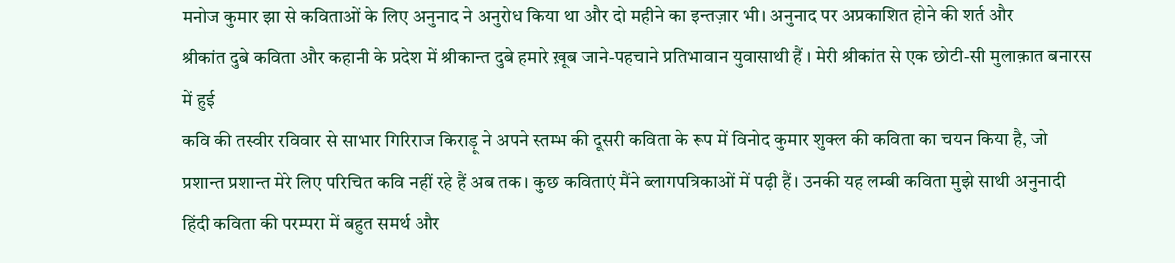मनोज कुमार झा से कविताओं के लिए अनुनाद ने अनुरोध किया था और दो महीने का इन्तज़ार भी। अनुनाद पर अप्रकाशित होने की शर्त और
श्रीकांत दुबे कविता और कहानी के प्रदेश में श्रीकान्त दुबे हमारे ख़ूब जाने-पहचाने प्रतिभावान युवासाथी हैं । मेरी श्रीकांत से एक छोटी-सी मुलाक़ात बनारस में हुई
कवि की तस्वीर रविवार से साभार गिरिराज किराड़ू ने अपने स्तम्भ की दूसरी कविता के रूप में विनोद कुमार शुक्ल की कविता का चयन किया है, जो
प्रशान्त प्रशान्त मेरे लिए परिचित कवि नहीं रहे हैं अब तक। कुछ कविताएं मैंने ब्लागपत्रिकाओं में पढ़ी हैं। उनकी यह लम्बी कविता मुझे साथी अनुनादी
हिंदी कविता की परम्परा में बहुत समर्थ और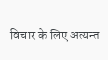विचार के लिए अत्यन्त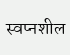स्वप्नशील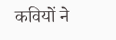कवियों ने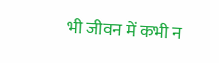भी जीवन में कभी न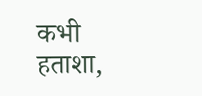कभी हताशा,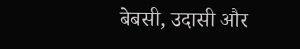बेबसी, उदासी और